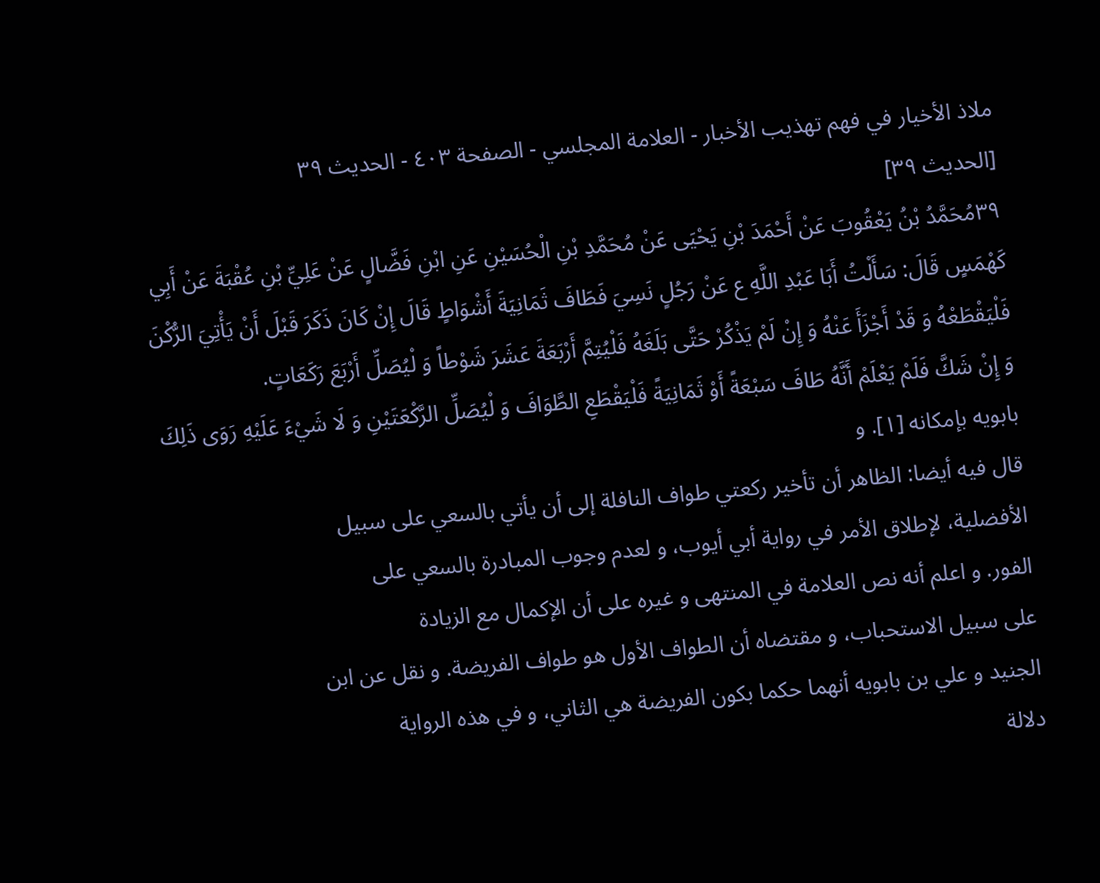ملاذ الأخيار في فهم تهذيب الأخبار - العلامة المجلسي - الصفحة ٤٠٣ - الحديث ٣٩
[الحديث ٣٩]
٣٩مُحَمَّدُ بْنُ يَعْقُوبَ عَنْ أَحْمَدَ بْنِ يَحْيَى عَنْ مُحَمَّدِ بْنِ الْحُسَيْنِ عَنِ ابْنِ فَضَّالٍ عَنْ عَلِيِّ بْنِ عُقْبَةَ عَنْ أَبِي كَهْمَسٍ قَالَ: سَأَلْتُ أَبَا عَبْدِ اللَّهِ ع عَنْ رَجُلٍ نَسِيَ فَطَافَ ثَمَانِيَةَ أَشْوَاطٍ قَالَ إِنْ كَانَ ذَكَرَ قَبْلَ أَنْ يَأْتِيَ الرُّكْنَ فَلْيَقْطَعْهُ وَ قَدْ أَجْزَأَ عَنْهُ وَ إِنْ لَمْ يَذْكُرْ حَتَّى بَلَغَهُ فَلْيُتِمَّ أَرْبَعَةَ عَشَرَ شَوْطاً وَ لْيُصَلِّ أَرْبَعَ رَكَعَاتٍ.
وَ إِنْ شَكَّ فَلَمْ يَعْلَمْ أَنَّهُ طَافَ سَبْعَةً أَوْ ثَمَانِيَةً فَلْيَقْطَعِ الطَّوَافَ وَ لْيُصَلِّ الرَّكْعَتَيْنِ وَ لَا شَيْءَ عَلَيْهِ رَوَى ذَلِكَ
بابويه بإمكانه [١]. و
قال فيه أيضا: الظاهر أن تأخير ركعتي طواف النافلة إلى أن يأتي بالسعي على سبيل
الأفضلية، لإطلاق الأمر في رواية أبي أيوب، و لعدم وجوب المبادرة بالسعي على
الفور. و اعلم أنه نص العلامة في المنتهى و غيره على أن الإكمال مع الزيادة
على سبيل الاستحباب، و مقتضاه أن الطواف الأول هو طواف الفريضة. و نقل عن ابن
الجنيد و علي بن بابويه أنهما حكما بكون الفريضة هي الثاني، و في هذه الرواية
دلالة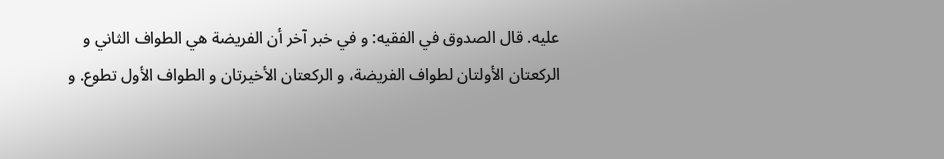عليه. قال الصدوق في الفقيه: و في خبر آخر أن الفريضة هي الطواف الثاني و
الركعتان الأولتان لطواف الفريضة، و الركعتان الأخيرتان و الطواف الأول تطوع. و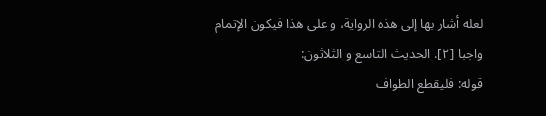لعله أشار بها إلى هذه الرواية، و على هذا فيكون الإتمام واجبا [٢]. الحديث التاسع و الثلاثون:
قوله: فليقطع الطواف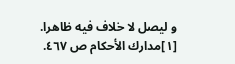و ليصل لا خلاف فيه ظاهرا.
[١]مدارك الأحكام ص ٤٦٧.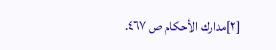[٢]مدارك الأحكام ص ٤٦٧.